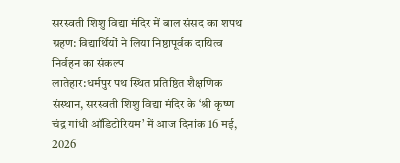सरस्वती शिशु विद्या मंदिर में बाल संसद का शपथ ग्रहण: विद्यार्थियों ने लिया निष्ठापूर्वक दायित्व निर्वहन का संकल्प
लातेहार:धर्मपुर पथ स्थित प्रतिष्ठित शैक्षणिक संस्थान, सरस्वती शिशु विद्या मंदिर के ‘श्री कृष्ण चंद्र गांधी ऑडिटोरियम’ में आज दिनांक 16 मई, 2026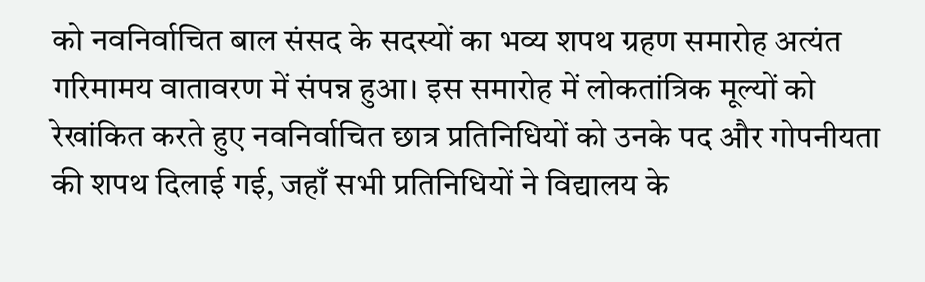को नवनिर्वाचित बाल संसद के सदस्यों का भव्य शपथ ग्रहण समारोह अत्यंत गरिमामय वातावरण में संपन्न हुआ। इस समारोह में लोकतांत्रिक मूल्यों को रेखांकित करते हुए नवनिर्वाचित छात्र प्रतिनिधियों को उनके पद और गोपनीयता की शपथ दिलाई गई, जहाँ सभी प्रतिनिधियों ने विद्यालय के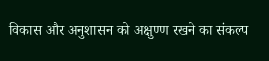विकास और अनुशासन को अक्षुण्ण रखने का संकल्प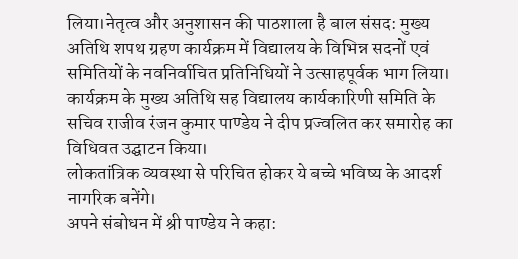लिया।नेतृत्व और अनुशासन की पाठशाला है बाल संसद: मुख्य अतिथि शपथ ग्रहण कार्यक्रम में विद्यालय के विभिन्न सदनों एवं समितियों के नवनिर्वाचित प्रतिनिधियों ने उत्साहपूर्वक भाग लिया। कार्यक्रम के मुख्य अतिथि सह विद्यालय कार्यकारिणी समिति के सचिव राजीव रंजन कुमार पाण्डेय ने दीप प्रज्वलित कर समारोह का विधिवत उद्घाटन किया।
लोकतांत्रिक व्यवस्था से परिचित होकर ये बच्चे भविष्य के आदर्श नागरिक बनेंगे।
अपने संबोधन में श्री पाण्डेय ने कहा: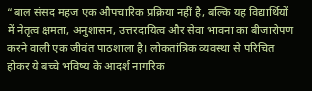“बाल संसद महज एक औपचारिक प्रक्रिया नहीं है, बल्कि यह विद्यार्थियों में नेतृत्व क्षमता, अनुशासन, उत्तरदायित्व और सेवा भावना का बीजारोपण करने वाली एक जीवंत पाठशाला है। लोकतांत्रिक व्यवस्था से परिचित होकर ये बच्चे भविष्य के आदर्श नागरिक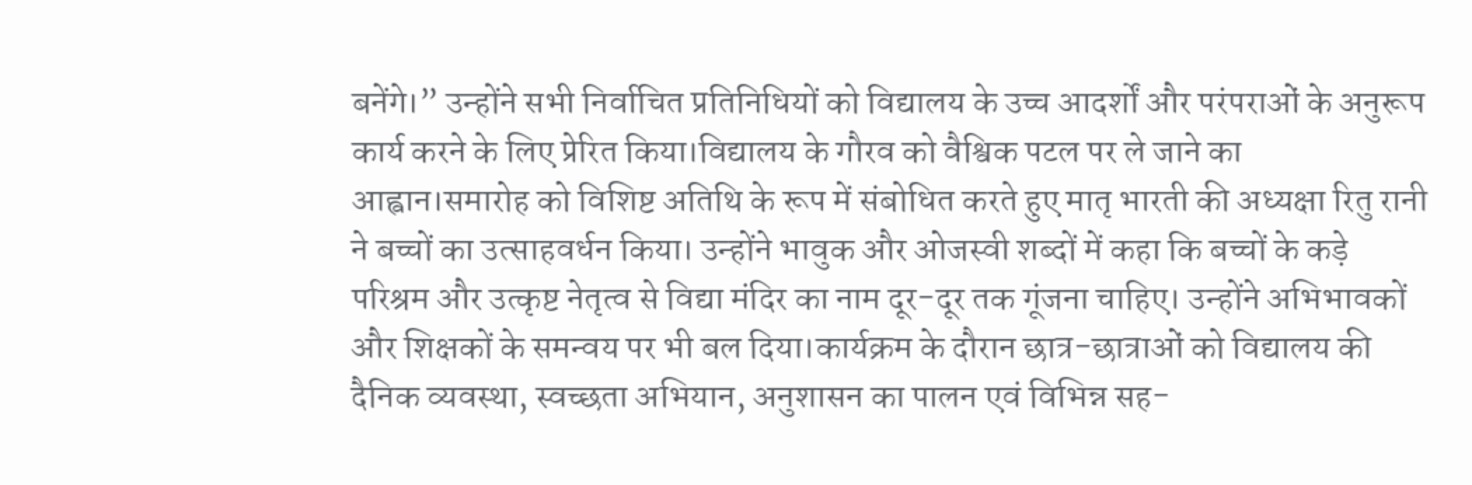बनेंगे।” उन्होंने सभी निर्वाचित प्रतिनिधियों को विद्यालय के उच्च आदर्शों और परंपराओं के अनुरूप कार्य करने के लिए प्रेरित किया।विद्यालय के गौरव को वैश्विक पटल पर ले जाने का आह्वान।समारोह को विशिष्ट अतिथि के रूप में संबोधित करते हुए मातृ भारती की अध्यक्षा रितु रानी ने बच्चों का उत्साहवर्धन किया। उन्होंने भावुक और ओजस्वी शब्दों में कहा कि बच्चों के कड़े परिश्रम और उत्कृष्ट नेतृत्व से विद्या मंदिर का नाम दूर-दूर तक गूंजना चाहिए। उन्होंने अभिभावकों और शिक्षकों के समन्वय पर भी बल दिया।कार्यक्रम के दौरान छात्र-छात्राओं को विद्यालय की दैनिक व्यवस्था, स्वच्छता अभियान, अनुशासन का पालन एवं विभिन्न सह-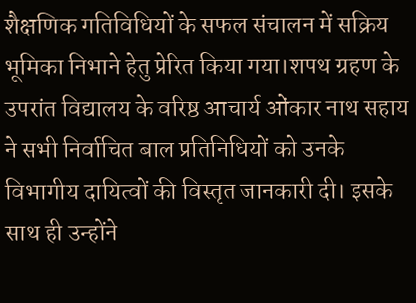शैक्षणिक गतिविधियों के सफल संचालन में सक्रिय भूमिका निभाने हेतु प्रेरित किया गया।शपथ ग्रहण के उपरांत विद्यालय के वरिष्ठ आचार्य ओंकार नाथ सहाय ने सभी निर्वाचित बाल प्रतिनिधियों को उनके विभागीय दायित्वों की विस्तृत जानकारी दी। इसके साथ ही उन्होंने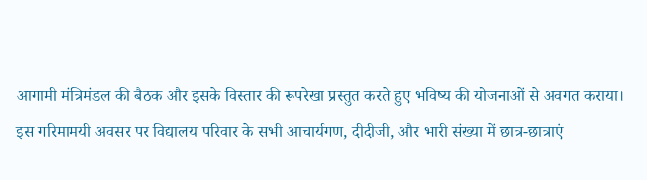आगामी मंत्रिमंडल की बैठक और इसके विस्तार की रूपरेखा प्रस्तुत करते हुए भविष्य की योजनाओं से अवगत कराया।
इस गरिमामयी अवसर पर विद्यालय परिवार के सभी आचार्यगण, दीदीजी, और भारी संख्या में छात्र-छात्राएं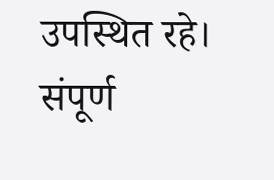उपस्थित रहे। संपूर्ण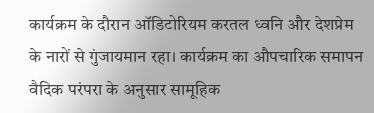कार्यक्रम के दौरान ऑडिटोरियम करतल ध्वनि और देशप्रेम के नारों से गुंजायमान रहा। कार्यक्रम का औपचारिक समापन वैदिक परंपरा के अनुसार सामूहिक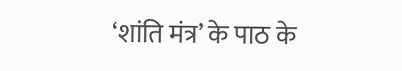‘शांति मंत्र’ के पाठ के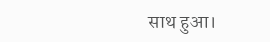साथ हुआ।